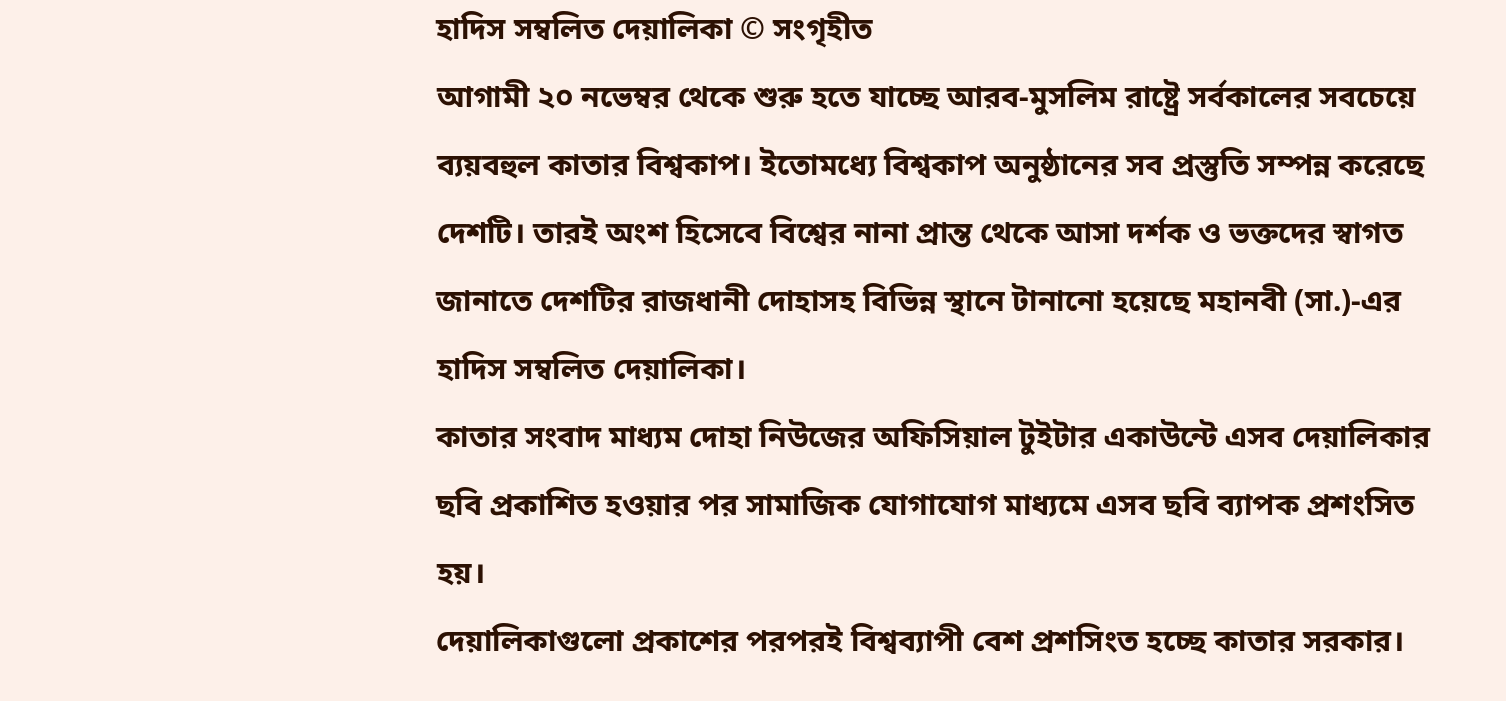হাদিস সম্বলিত দেয়ালিকা © সংগৃহীত
আগামী ২০ নভেম্বর থেকে শুরু হতে যাচ্ছে আরব-মুসলিম রাষ্ট্রে সর্বকালের সবচেয়ে ব্যয়বহুল কাতার বিশ্বকাপ। ইতোমধ্যে বিশ্বকাপ অনুষ্ঠানের সব প্রস্তুতি সম্পন্ন করেছে দেশটি। তারই অংশ হিসেবে বিশ্বের নানা প্রান্ত থেকে আসা দর্শক ও ভক্তদের স্বাগত জানাতে দেশটির রাজধানী দোহাসহ বিভিন্ন স্থানে টানানো হয়েছে মহানবী (সা.)-এর হাদিস সম্বলিত দেয়ালিকা।
কাতার সংবাদ মাধ্যম দোহা নিউজের অফিসিয়াল টুইটার একাউন্টে এসব দেয়ালিকার ছবি প্রকাশিত হওয়ার পর সামাজিক যোগাযোগ মাধ্যমে এসব ছবি ব্যাপক প্রশংসিত হয়।
দেয়ালিকাগুলো প্রকাশের পরপরই বিশ্বব্যাপী বেশ প্রশসিংত হচ্ছে কাতার সরকার।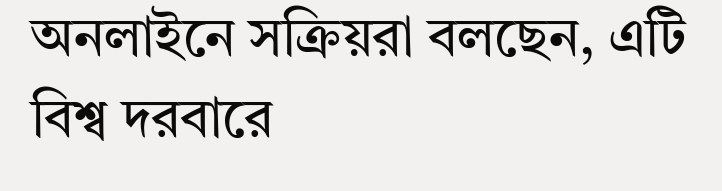অনলাইনে সক্রিয়রা বলছেন, এটি বিশ্ব দরবারে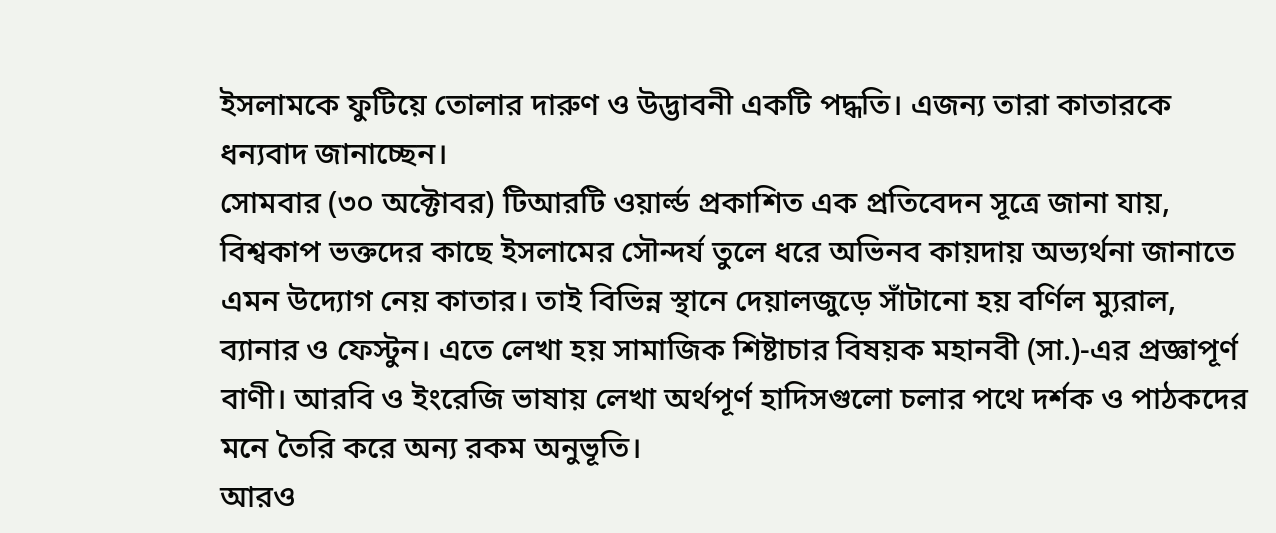ইসলামকে ফুটিয়ে তোলার দারুণ ও উদ্ভাবনী একটি পদ্ধতি। এজন্য তারা কাতারকে ধন্যবাদ জানাচ্ছেন।
সোমবার (৩০ অক্টোবর) টিআরটি ওয়ার্ল্ড প্রকাশিত এক প্রতিবেদন সূত্রে জানা যায়, বিশ্বকাপ ভক্তদের কাছে ইসলামের সৌন্দর্য তুলে ধরে অভিনব কায়দায় অভ্যর্থনা জানাতে এমন উদ্যোগ নেয় কাতার। তাই বিভিন্ন স্থানে দেয়ালজুড়ে সাঁটানো হয় বর্ণিল ম্যুরাল, ব্যানার ও ফেস্টুন। এতে লেখা হয় সামাজিক শিষ্টাচার বিষয়ক মহানবী (সা.)-এর প্রজ্ঞাপূর্ণ বাণী। আরবি ও ইংরেজি ভাষায় লেখা অর্থপূর্ণ হাদিসগুলো চলার পথে দর্শক ও পাঠকদের মনে তৈরি করে অন্য রকম অনুভূতি।
আরও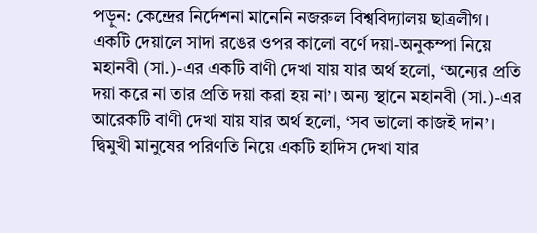পড়ুন: কেন্দ্রের নির্দেশনা মানেনি নজরুল বিশ্ববিদ্যালয় ছাত্রলীগ।
একটি দেয়ালে সাদা রঙের ওপর কালো বর্ণে দয়া-অনুকম্পা নিয়ে মহানবী (সা.)-এর একটি বাণী দেখা যায় যার অর্থ হলো, ‘অন্যের প্রতি দয়া করে না তার প্রতি দয়া করা হয় না’। অন্য স্থানে মহানবী (সা.)-এর আরেকটি বাণী দেখা যায় যার অর্থ হলো, ‘সব ভালো কাজই দান’।
দ্বিমুখী মানুষের পরিণতি নিয়ে একটি হাদিস দেখা যার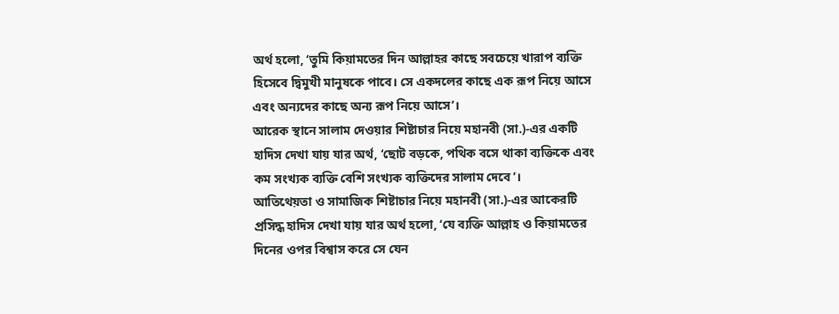অর্থ হলো, ‘তুমি কিয়ামতের দিন আল্লাহর কাছে সবচেয়ে খারাপ ব্যক্তি হিসেবে দ্বিমুখী মানুষকে পাবে। সে একদলের কাছে এক রূপ নিয়ে আসে এবং অন্যদের কাছে অন্য রূপ নিয়ে আসে’।
আরেক স্থানে সালাম দেওয়ার শিষ্টাচার নিয়ে মহানবী (সা.)-এর একটি হাদিস দেখা যায় যার অর্থ, ‘ছোট বড়কে, পথিক বসে থাকা ব্যক্তিকে এবং কম সংখ্যক ব্যক্তি বেশি সংখ্যক ব্যক্তিদের সালাম দেবে’।
আতিথেয়তা ও সামাজিক শিষ্টাচার নিয়ে মহানবী (সা.)-এর আকেরটি প্রসিদ্ধ হাদিস দেখা যায় যার অর্থ হলো, ‘যে ব্যক্তি আল্লাহ ও কিয়ামতের দিনের ওপর বিশ্বাস করে সে যেন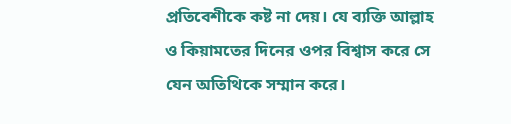প্রতিবেশীকে কষ্ট না দেয়। যে ব্যক্তি আল্লাহ ও কিয়ামতের দিনের ওপর বিশ্বাস করে সে যেন অতিথিকে সম্মান করে।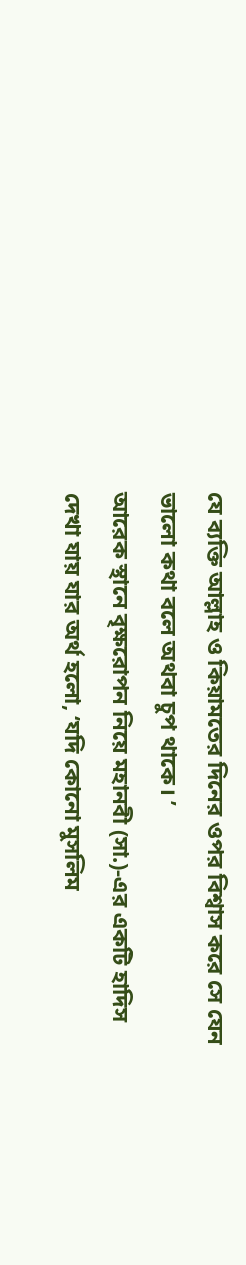যে ব্যক্তি আল্লাহ ও কিয়ামতের দিনের ওপর বিশ্বাস করে সে যেন ভালো কথা বলে অথবা চুপ থাকে। ’
আরেক স্থানে বৃক্ষরোপন নিয়ে মহানবী (সা.)-এর একটি হাদিস দেখা যায় যার অর্থ হলো, ‘যদি কোনো মুসলিম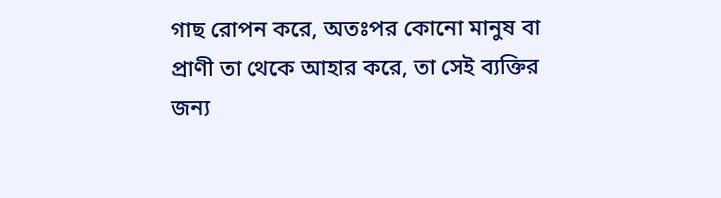গাছ রোপন করে, অতঃপর কোনো মানুষ বা প্রাণী তা থেকে আহার করে, তা সেই ব্যক্তির জন্য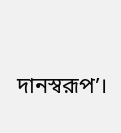দানস্বরূপ’।